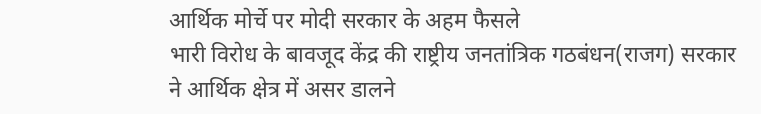आर्थिक मोर्चे पर मोदी सरकार के अहम फैसले
भारी विरोध के बावजूद केंद्र की राष्ट्रीय जनतांत्रिक गठबंधन(राजग) सरकार ने आर्थिक क्षेत्र में असर डालने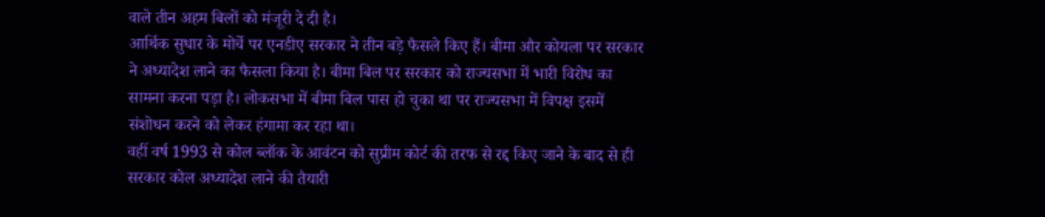वाले तीन अहम बिलों को मंजूरी दे दी है।
आर्थिक सुधार के मोर्चे पर एनडीए सरकार ने तीन बड़े फैसले किए हैं। बीमा और कोयला पर सरकार ने अध्यादेश लाने का फैसला किया है। बीमा बिल पर सरकार को राज्यसभा में भारी विरोध का सामना करना पड़ा है। लोकसभा में बीमा बिल पास हो चुका था पर राज्यसभा में विपक्ष इसमें संशोधन करने को लेकर हंगामा कर रहा था।
वहीं वर्ष 1993 से कोल ब्लॉक के आवंटन को सुप्रीम कोर्ट की तरफ से रद्द किए जाने के बाद से ही सरकार कोल अध्यादेश लाने की तैयारी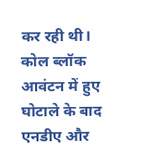कर रही थी। कोल ब्लॉक आवंटन में हुए घोटाले के बाद एनडीए और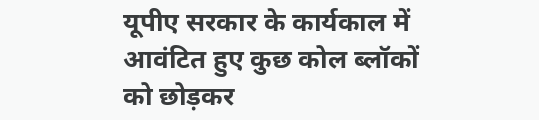यूपीए सरकार के कार्यकाल में आवंटित हुए कुछ कोल ब्लॉकों को छोड़कर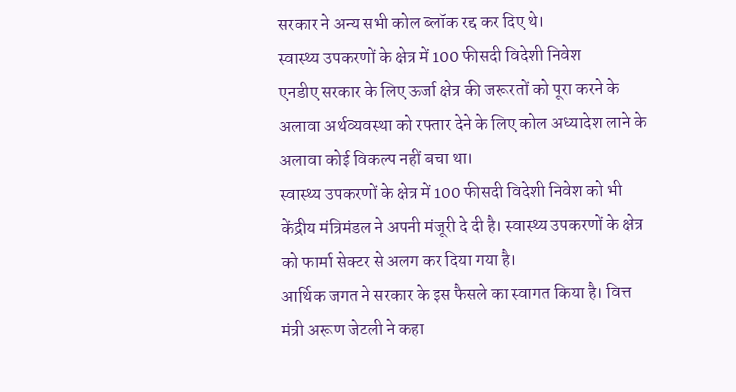सरकार ने अन्य सभी कोल ब्लॉक रद्द कर दिए थे।
स्वास्थ्य उपकरणों के क्षेत्र में 100 फीसदी विदेशी निवेश
एनडीए सरकार के लिए ऊर्जा क्षेत्र की जरूरतों को पूरा करने के अलावा अर्थव्यवस्था को रफ्तार देने के लिए कोल अध्यादेश लाने के अलावा कोई विकल्प नहीं बचा था।
स्वास्थ्य उपकरणों के क्षेत्र में 100 फीसदी विदेशी निवेश को भी केंद्रीय मंत्रिमंडल ने अपनी मंजूरी दे दी है। स्वास्थ्य उपकरणों के क्षेत्र को फार्मा सेक्टर से अलग कर दिया गया है।
आर्थिक जगत ने सरकार के इस फैसले का स्वागत किया है। वित्त मंत्री अरूण जेटली ने कहा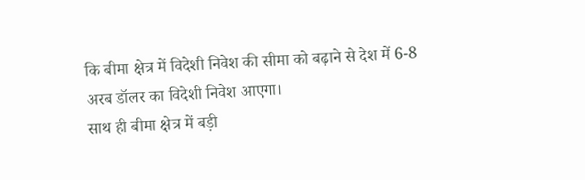कि बीमा क्षेत्र में विदेशी निवेश की सीमा को बढ़ाने से देश में 6-8 अरब डॉलर का विदेशी निवेश आएगा।
साथ ही बीमा क्षेत्र में बड़ी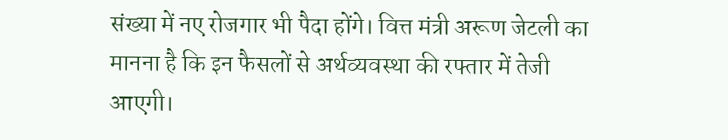संख्या में नए रोजगार भी पैदा होंगे। वित्त मंत्री अरूण जेटली का मानना है कि इन फैसलों से अर्थव्यवस्था की रफ्तार में तेजी आएगी।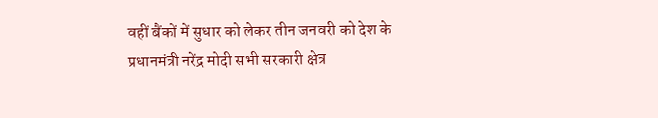वहीं बैंकों में सुधार को लेकर तीन जनवरी को देश के प्रधानमंत्री नरेंद्र मोदी सभी सरकारी क्षेत्र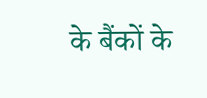के बैंकों के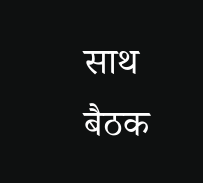साथ बैठक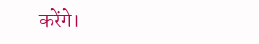करेंगे।